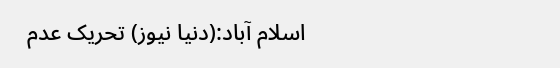اسلام آباد:(دنیا نیوز) تحریک عدم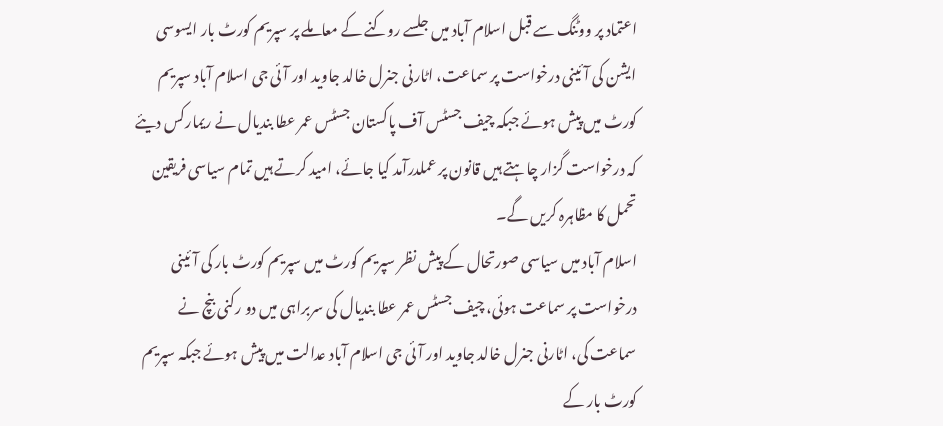اعتماد پر ووٹنگ سے قبل اسلام آباد میں جلسے روکنے کے معاملے پر سپریم کورٹ بار ایسوسی ایشن کی آئینی درخواست پر سماعت، اٹارنی جنرل خالد جاوید اور آئی جی اسلام آباد سپریم کورٹ میں پیش ہوئے جبکہ چیف جسٹس آف پاکستان جسٹس عمر عطا بندیال نے ریمارکس دیئے کہ درخواست گزار چاہتے ہیں قانون پر عملدرآمد کیا جائے، امید کرتے ہیں تمام سیاسی فریقین تحمل کا مظاہرہ کریں گے۔
اسلام آباد میں سیاسی صورتحال کے پیش نظر سپریم کورٹ میں سپریم کورٹ بار کی آئینی درخواست پر سماعت ہوئی، چیف جسٹس عمر عطا بندیال کی سربراہی میں دو رکنی بنچ نے سماعت کی، اٹارنی جنرل خالد جاوید اور آئی جی اسلام آباد عدالت میں پیش ہوئے جبکہ سپریم کورٹ بار کے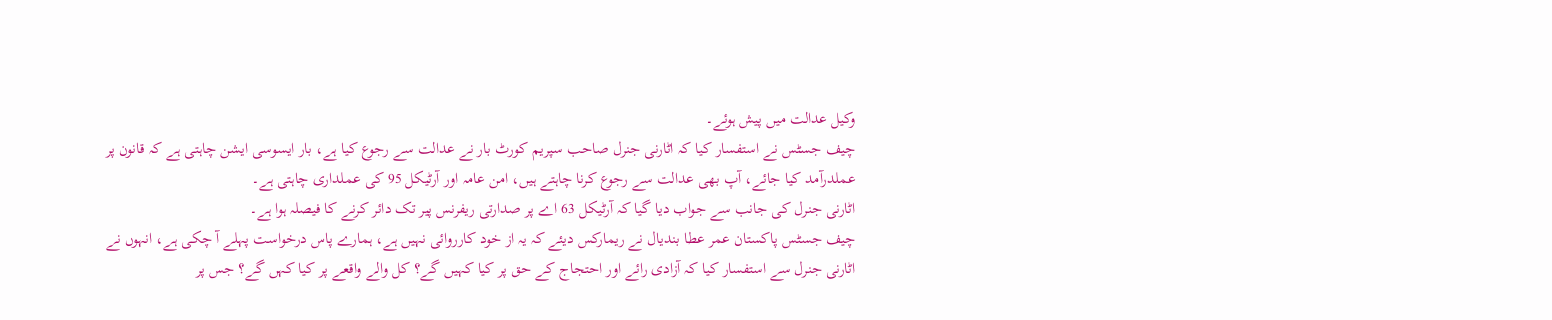وکیل عدالت میں پیش ہوئے۔
چیف جسٹس نے استفسار کیا کہ اٹارنی جنرل صاحب سپریم کورٹ بار نے عدالت سے رجوع کیا ہے، بار ایسوسی ایشن چاہتی ہے کہ قانون پر عملدرآمد کیا جائے، آپ بھی عدالت سے رجوع کرنا چاہتے ہیں، امن عامہ اور آرٹیکل 95 کی عملداری چاہتی ہے۔
اٹارنی جنرل کی جانب سے جواب دیا گیا کہ آرٹیکل 63 اے پر صدارتی ریفرنس پیر تک دائر کرنے کا فیصلہ ہوا ہے۔
چیف جسٹس پاکستان عمر عطا بندیال نے ریمارکس دیئے کہ یہ از خود کارروائی نہیں ہے، ہمارے پاس درخواست پہلے آ چکی ہے، انہوں نے اٹارنی جنرل سے استفسار کیا کہ آزادی رائے اور احتجاج کے حق پر کیا کہیں گے؟ کل والے واقعے پر کیا کہں گے؟ جس پر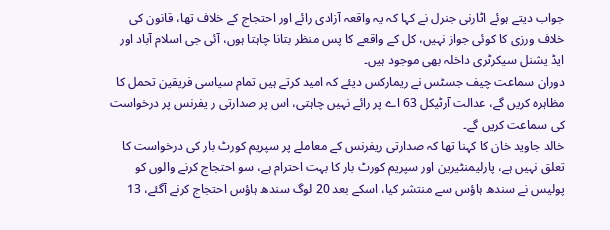جواب دیتے ہوئے اٹارنی جنرل نے کہا کہ یہ واقعہ آزادی رائے اور احتجاج کے خلاف تھا، قانون کی خلاف ورزی کا کوئی جواز نہیں، کل کے واقعے کا پس منظر بتانا چاہتا ہوں، آئی جی اسلام آباد اور ایڈ یشنل سیکرٹری داخلہ بھی موجود ہیں۔
دوران سماعت چیف جسٹس نے ریمارکس دیئے کہ امید کرتے ہیں تمام سیاسی فریقین تحمل کا مظاہرہ کریں گے، عدالت آرٹیکل 63 اے پر رائے نہیں چاہتی، اس پر صدارتی ر یفرنس پر درخواست کی سماعت کریں گے۔
خالد جاوید خان کا کہنا تھا کہ صدارتی ریفرنس کے معاملے پر سپریم کورٹ بار کی درخواست کا تعلق نہیں ہے، پارلیمنٹیرین اور سپریم کورٹ بار کا بہت احترام ہے، سو احتجاج کرنے والوں کو پولیس نے سندھ ہاؤس سے منتشر کیا، اسکے بعد 20 لوگ سندھ ہاؤس احتجاج کرنے آگئے، 13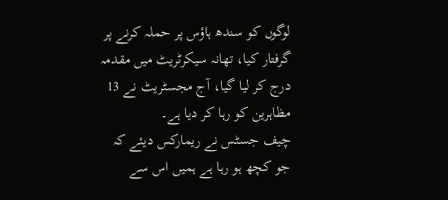لوگوں کو سندھ ہاؤس پر حملہ کرنے پر گرفتار کیا، تھانہ سیکرٹریٹ میں مقدمہ درج کر لیا گیا، آج مجسٹریٹ نے 13 مظاہرین کو رہا کر دیا ہے۔
چیف جسٹس نے ریمارکس دیئے کہ جو کچھ ہو رہا ہے ہمیں اس سے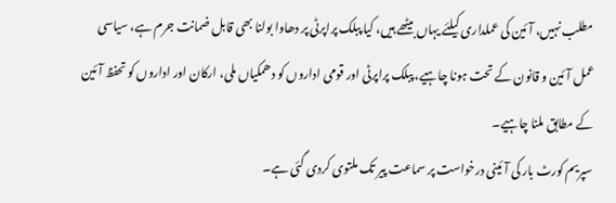مطلب نہیں، آئین کی عملداری کیلئے یہاں بیٹھے ہیں، کیا پبلک پراپرٹی پر دھاوا بولنا بھی قابل ضمانت جرم ہے، سیاسی عمل آئین و قانون کے تحت ہونا چاہیے، پبلک پراپرٹی اور قومی اداروں کو دھمکیاں ملی، ارکان اور اداروں کو تحفظ آئین کے مطابق ملنا چاہیے۔
سپریم کورٹ بار کی آئینی درخواست پر سماعت پیر تک ملتوی کردی گئی ہے۔